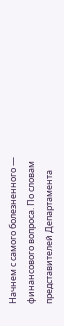Начнем с самого болезненного — финансового вопроса. По словам представителей Департамента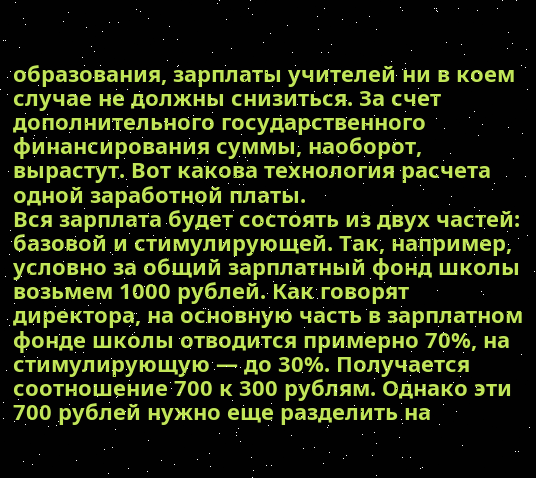образования, зарплаты учителей ни в коем случае не должны снизиться. За счет дополнительного государственного финансирования суммы, наоборот, вырастут. Вот какова технология расчета одной заработной платы.
Вся зарплата будет состоять из двух частей: базовой и стимулирующей. Так, например, условно за общий зарплатный фонд школы возьмем 1000 рублей. Как говорят директора, на основную часть в зарплатном фонде школы отводится примерно 70%, на стимулирующую — до 30%. Получается соотношение 700 к 300 рублям. Однако эти 700 рублей нужно еще разделить на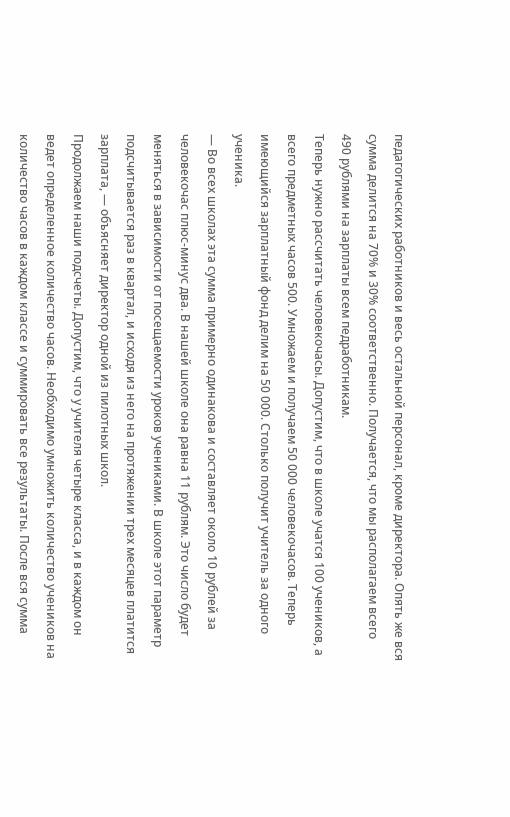педагогических работников и весь остальной персонал, кроме директора. Опять же вся сумма делится на 70% и 30% соответственно. Получается, что мы располагаем всего 490 рублями на зарплаты всем педработникам.
Теперь нужно рассчитать человекочасы. Допустим, что в школе учатся 100 учеников, а всего предметных часов 500. Умножаем и получаем 50 000 человекочасов. Теперь имеющийся зарплатный фонд делим на 50 000. Столько получит учитель за одного ученика.
— Во всех школах эта сумма примерно одинакова и составляет около 10 рублей за человекочас плюс-минус два. В нашей школе она равна 11 рублям. Это число будет меняться в зависимости от посещаемости уроков учениками. В школе этот параметр подсчитывается раз в квартал, и исходя из него на протяжении трех месяцев платится зарплата, — объясняет директор одной из пилотных школ.
Продолжаем наши подсчеты. Допустим, что у учителя четыре класса, и в каждом он ведет определенное количество часов. Необходимо умножить количество учеников на количество часов в каждом классе и суммировать все результаты. После вся сумма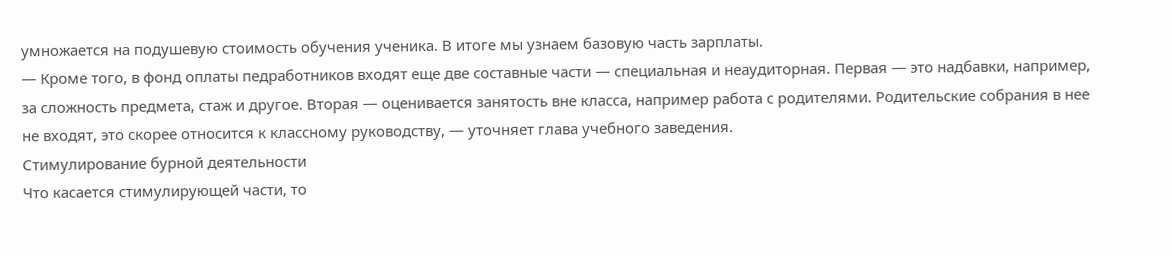умножается на подушевую стоимость обучения ученика. В итоге мы узнаем базовую часть зарплаты.
— Кроме того, в фонд оплаты педработников входят еще две составные части — специальная и неаудиторная. Первая — это надбавки, например, за сложность предмета, стаж и другое. Вторая — оценивается занятость вне класса, например работа с родителями. Родительские собрания в нее не входят, это скорее относится к классному руководству, — уточняет глава учебного заведения.
Стимулирование бурной деятельности
Что касается стимулирующей части, то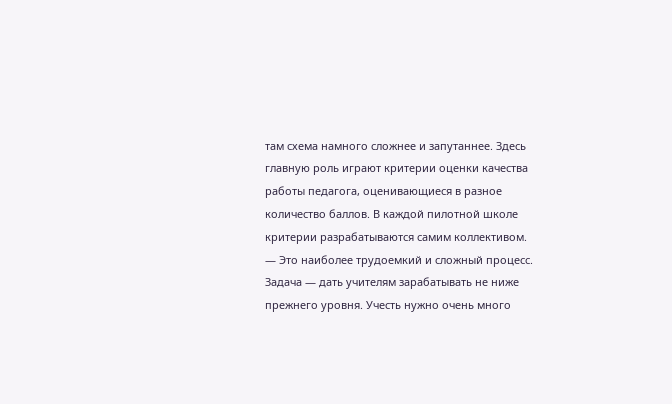там схема намного сложнее и запутаннее. Здесь главную роль играют критерии оценки качества работы педагога, оценивающиеся в разное количество баллов. В каждой пилотной школе критерии разрабатываются самим коллективом.
— Это наиболее трудоемкий и сложный процесс. Задача — дать учителям зарабатывать не ниже прежнего уровня. Учесть нужно очень много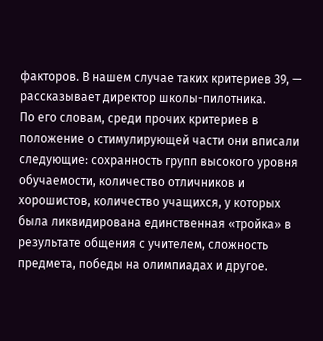факторов. В нашем случае таких критериев 39, — рассказывает директор школы-пилотника.
По его словам, среди прочих критериев в положение о стимулирующей части они вписали следующие: сохранность групп высокого уровня обучаемости, количество отличников и хорошистов, количество учащихся, у которых была ликвидирована единственная «тройка» в результате общения с учителем, сложность предмета, победы на олимпиадах и другое.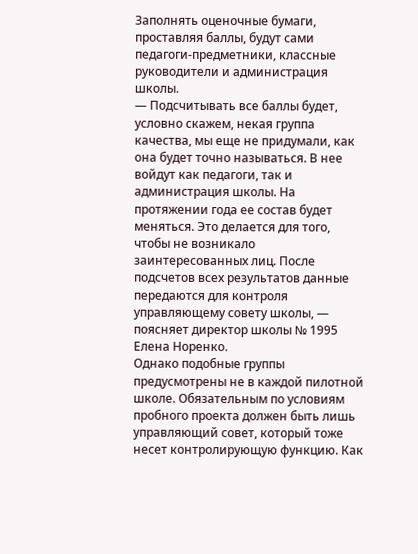Заполнять оценочные бумаги, проставляя баллы, будут сами педагоги-предметники, классные руководители и администрация школы.
— Подсчитывать все баллы будет, условно скажем, некая группа качества, мы еще не придумали, как она будет точно называться. В нее войдут как педагоги, так и администрация школы. На протяжении года ее состав будет меняться. Это делается для того, чтобы не возникало заинтересованных лиц. После подсчетов всех результатов данные передаются для контроля управляющему совету школы, — поясняет директор школы № 1995 Елена Норенко.
Однако подобные группы предусмотрены не в каждой пилотной школе. Обязательным по условиям пробного проекта должен быть лишь управляющий совет, который тоже несет контролирующую функцию. Как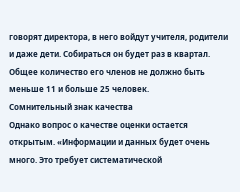говорят директора, в него войдут учителя, родители и даже дети. Собираться он будет раз в квартал. Общее количество его членов не должно быть меньше 11 и больше 25 человек.
Сомнительный знак качества
Однако вопрос о качестве оценки остается открытым. «Информации и данных будет очень много. Это требует систематической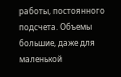работы, постоянного подсчета. Объемы большие, даже для маленькой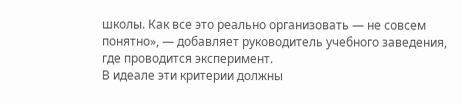школы. Как все это реально организовать — не совсем понятно», — добавляет руководитель учебного заведения, где проводится эксперимент.
В идеале эти критерии должны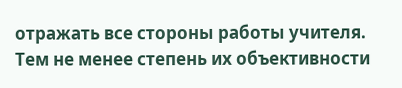отражать все стороны работы учителя. Тем не менее степень их объективности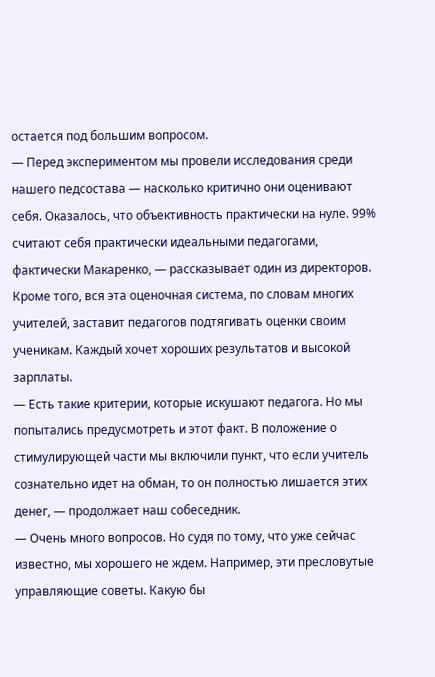остается под большим вопросом.
— Перед экспериментом мы провели исследования среди нашего педсостава — насколько критично они оценивают себя. Оказалось, что объективность практически на нуле. 99% считают себя практически идеальными педагогами, фактически Макаренко, — рассказывает один из директоров.
Кроме того, вся эта оценочная система, по словам многих учителей, заставит педагогов подтягивать оценки своим ученикам. Каждый хочет хороших результатов и высокой зарплаты.
— Есть такие критерии, которые искушают педагога. Но мы попытались предусмотреть и этот факт. В положение о стимулирующей части мы включили пункт, что если учитель сознательно идет на обман, то он полностью лишается этих денег, — продолжает наш собеседник.
— Очень много вопросов. Но судя по тому, что уже сейчас известно, мы хорошего не ждем. Например, эти пресловутые управляющие советы. Какую бы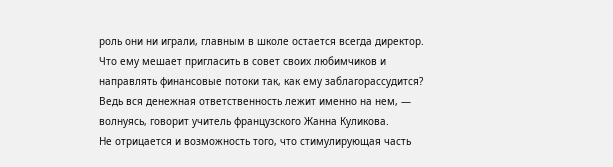роль они ни играли, главным в школе остается всегда директор. Что ему мешает пригласить в совет своих любимчиков и направлять финансовые потоки так, как ему заблагорассудится? Ведь вся денежная ответственность лежит именно на нем, — волнуясь, говорит учитель французского Жанна Куликова.
Не отрицается и возможность того, что стимулирующая часть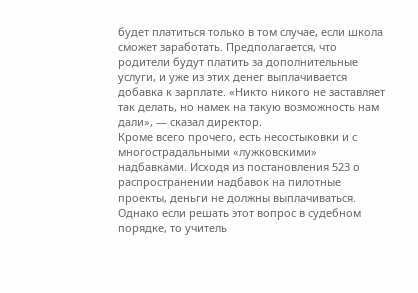будет платиться только в том случае, если школа сможет заработать. Предполагается, что родители будут платить за дополнительные услуги, и уже из этих денег выплачивается добавка к зарплате. «Никто никого не заставляет так делать, но намек на такую возможность нам дали», — сказал директор.
Кроме всего прочего, есть несостыковки и с многострадальными «лужковскими» надбавками. Исходя из постановления 523 о распространении надбавок на пилотные проекты, деньги не должны выплачиваться. Однако если решать этот вопрос в судебном порядке, то учитель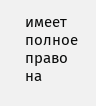имеет полное право на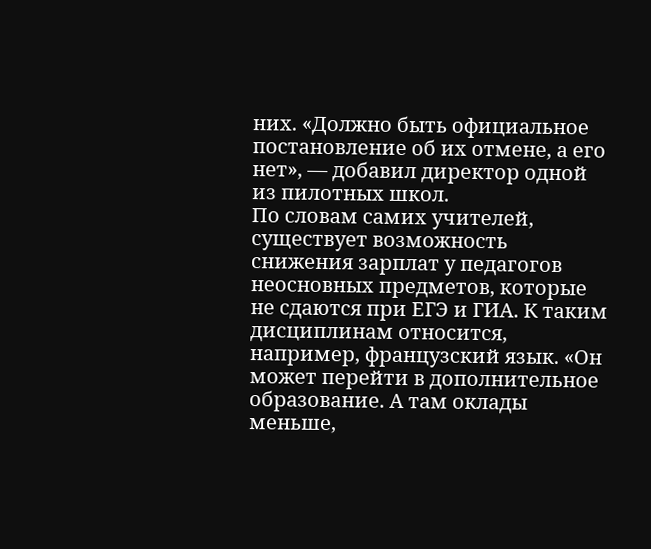них. «Должно быть официальное постановление об их отмене, а его нет», — добавил директор одной из пилотных школ.
По словам самих учителей, существует возможность снижения зарплат у педагогов неосновных предметов, которые не сдаются при ЕГЭ и ГИА. К таким дисциплинам относится, например, французский язык. «Он может перейти в дополнительное образование. А там оклады меньше,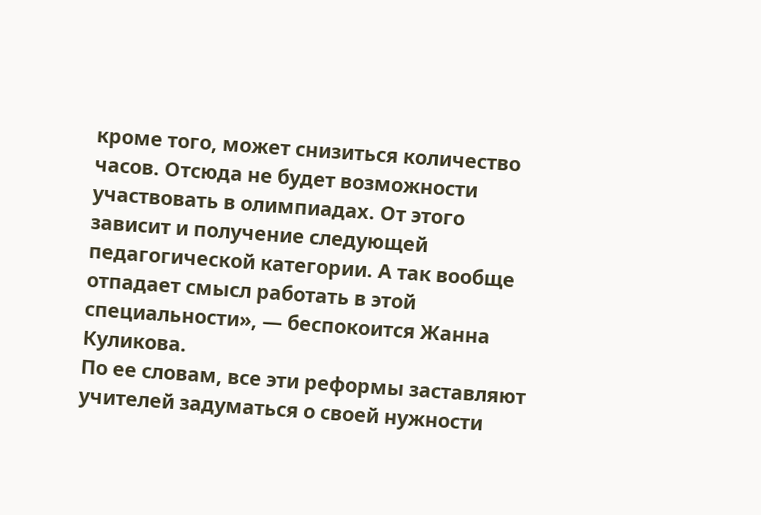кроме того, может снизиться количество часов. Отсюда не будет возможности участвовать в олимпиадах. От этого зависит и получение следующей педагогической категории. А так вообще отпадает смысл работать в этой специальности», — беспокоится Жанна Куликова.
По ее словам, все эти реформы заставляют учителей задуматься о своей нужности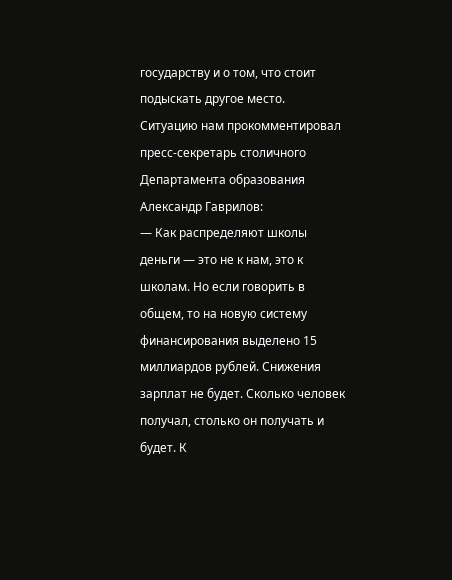государству и о том, что стоит подыскать другое место.
Ситуацию нам прокомментировал пресс-секретарь столичного Департамента образования Александр Гаврилов:
— Как распределяют школы деньги — это не к нам, это к школам. Но если говорить в общем, то на новую систему финансирования выделено 15 миллиардов рублей. Снижения зарплат не будет. Сколько человек получал, столько он получать и будет. К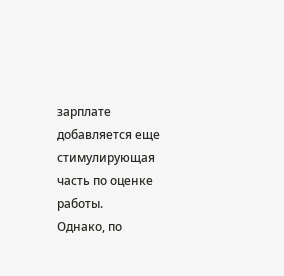зарплате добавляется еще стимулирующая часть по оценке работы.
Однако, по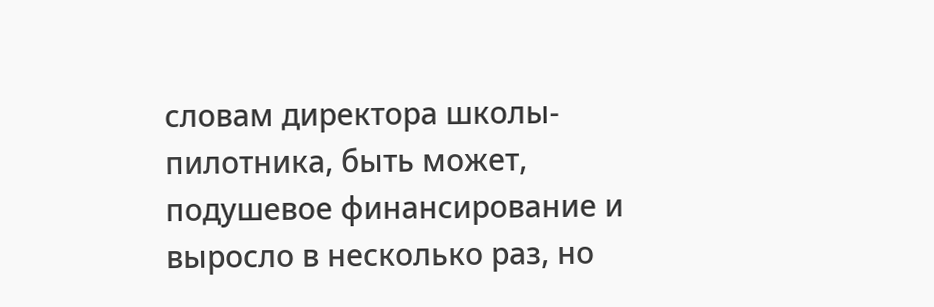словам директора школы-пилотника, быть может, подушевое финансирование и выросло в несколько раз, но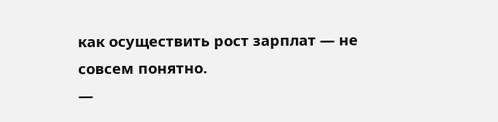как осуществить рост зарплат — не совсем понятно.
—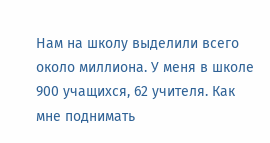Нам на школу выделили всего около миллиона. У меня в школе 900 учащихся, 62 учителя. Как мне поднимать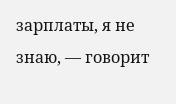зарплаты, я не знаю, — говорит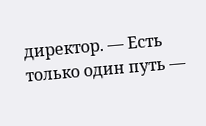директор. — Есть только один путь —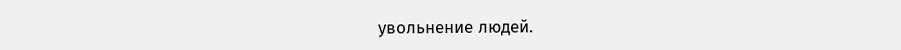увольнение людей.